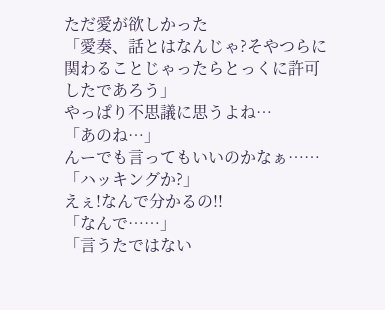ただ愛が欲しかった
「愛奏、話とはなんじゃ?そやつらに関わることじゃったらとっくに許可したであろう」
やっぱり不思議に思うよね…
「あのね…」
んーでも言ってもいいのかなぁ……
「ハッキングか?」
えぇ!なんで分かるの!!
「なんで……」
「言うたではない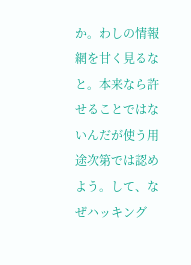か。わしの情報網を甘く見るなと。本来なら許せることではないんだが使う用途次第では認めよう。して、なぜハッキング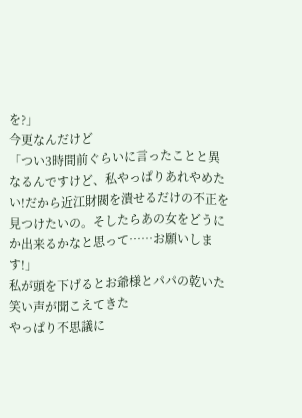を?」
今更なんだけど
「つい3時間前ぐらいに言ったことと異なるんですけど、私やっぱりあれやめたい!だから近江財閥を潰せるだけの不正を見つけたいの。そしたらあの女をどうにか出来るかなと思って……お願いします!」
私が頭を下げるとお爺様とパパの乾いた笑い声が聞こえてきた
やっぱり不思議に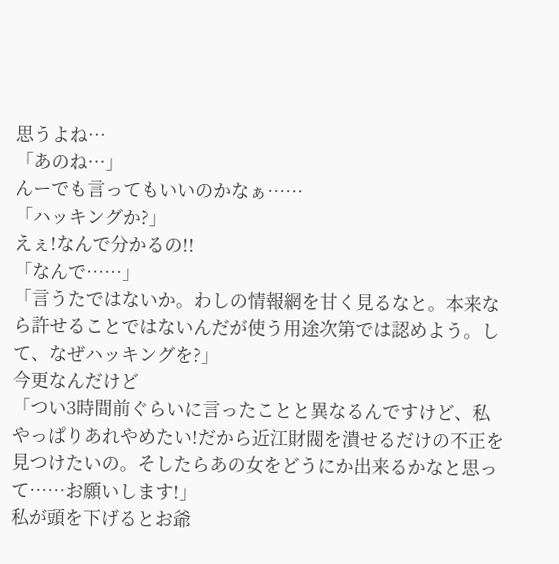思うよね…
「あのね…」
んーでも言ってもいいのかなぁ……
「ハッキングか?」
えぇ!なんで分かるの!!
「なんで……」
「言うたではないか。わしの情報網を甘く見るなと。本来なら許せることではないんだが使う用途次第では認めよう。して、なぜハッキングを?」
今更なんだけど
「つい3時間前ぐらいに言ったことと異なるんですけど、私やっぱりあれやめたい!だから近江財閥を潰せるだけの不正を見つけたいの。そしたらあの女をどうにか出来るかなと思って……お願いします!」
私が頭を下げるとお爺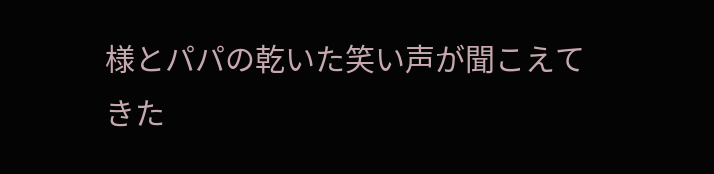様とパパの乾いた笑い声が聞こえてきた